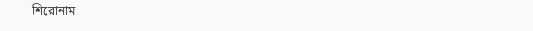শিরোনাম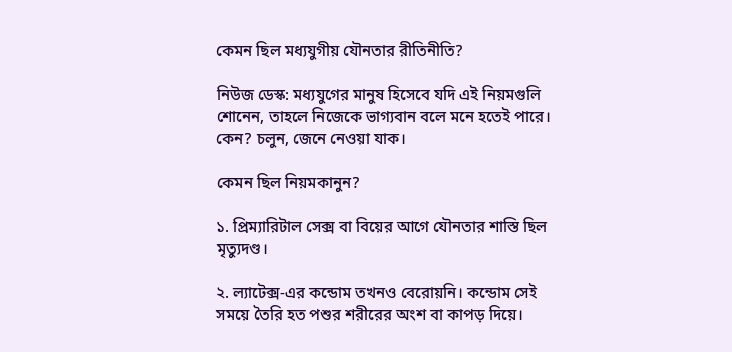কেমন ছিল মধ্যযুগীয় যৌনতার রীতিনীতি?

নিউজ ডেস্ক: মধ্যযুগের মানুষ হিসেবে যদি এই নিয়মগুলি শোনেন, তাহলে নিজেকে ভাগ্যবান বলে মনে হতেই পারে। কেন? চলুন, জেনে নেওয়া যাক।

কেমন ছিল নিয়মকানুন?

১. প্রিম্যারিটাল সেক্স বা বিয়ের আগে যৌনতার শাস্তি ছিল মৃত্যুদণ্ড।

২. ল্যাটেক্স-এর কন্ডোম তখনও বেরোয়নি। কন্ডোম সেই সময়ে তৈরি হত পশুর শরীরের অংশ বা কাপড় দিয়ে।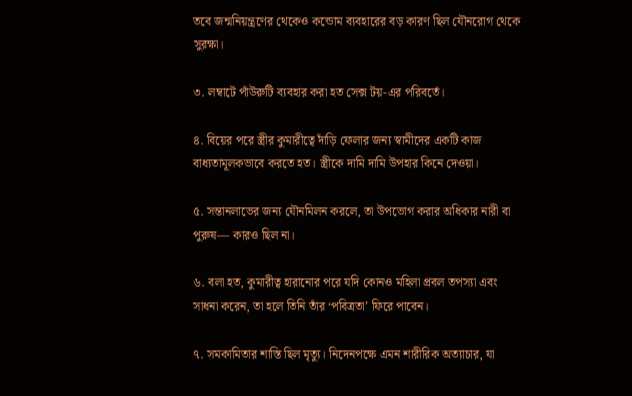তবে জন্মনিয়ন্ত্রণের থেকেও কন্ডোম ব্যবহারের বড় কারণ ছিল যৌনরোগ থেকে সুরক্ষা।

৩. লম্বাটে পাঁউরুটি ব্যবহার করা হত সেক্স টয়-এর পরিবর্তে।

৪. বিয়ের পরে স্ত্রীর কুমারীত্বে দাঁড়ি ফেলার জন্য স্বামীদের একটি কাজ বাধ্যতামূলকভাবে করতে হত। স্ত্রীকে দামি দামি উপহার কিনে দেওয়া।

৫. সন্তানলাভের জন্য যৌনমিলন করলে, তা উপভোগ করার অধিকার নারী বা পুরুষ— কারও ছিল না।

৬. বলা হত, কুমারীত্ব হারানোর পরে যদি কোনও মহিলা প্রবল তপস্যা এবং সাধনা করেন, তা হলে তিনি তাঁর ‘পবিত্রতা’ ফিরে পাবেন।

৭. সমকামিতার শাস্তি ছিল মৃত্যু। নিদেনপক্ষে এমন শারীরিক অত্যাচার, যা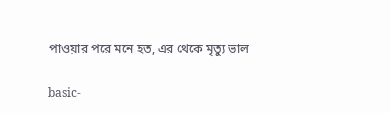পাওয়ার পরে মনে হত, এর থেকে মৃত্যু ভাল

basic-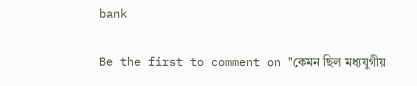bank

Be the first to comment on "কেমন ছিল মধ্যযুগীয়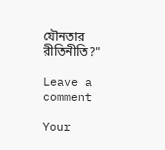যৌনতার রীতিনীতি?"

Leave a comment

Your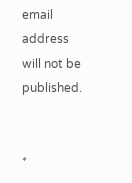email address will not be published.


*